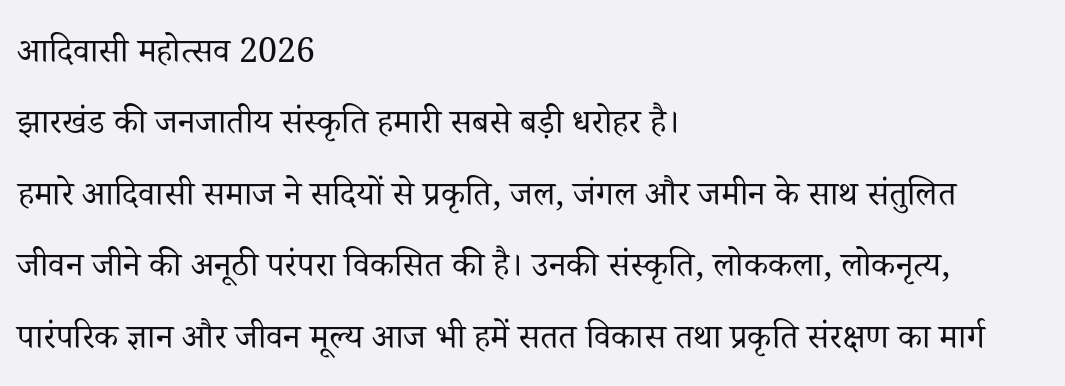आदिवासी महोत्सव 2026
झारखंड की जनजातीय संस्कृति हमारी सबसे बड़ी धरोहर है।
हमारे आदिवासी समाज ने सदियों से प्रकृति, जल, जंगल और जमीन के साथ संतुलित जीवन जीने की अनूठी परंपरा विकसित की है। उनकी संस्कृति, लोककला, लोकनृत्य, पारंपरिक ज्ञान और जीवन मूल्य आज भी हमें सतत विकास तथा प्रकृति संरक्षण का मार्ग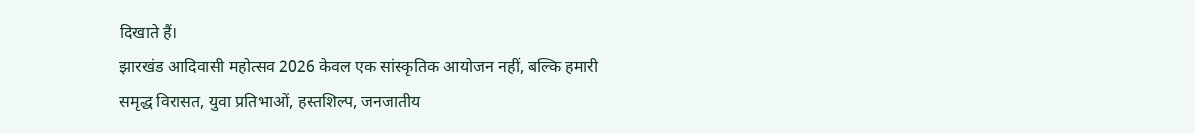दिखाते हैं।
झारखंड आदिवासी महोत्सव 2026 केवल एक सांस्कृतिक आयोजन नहीं, बल्कि हमारी समृद्ध विरासत, युवा प्रतिभाओं, हस्तशिल्प, जनजातीय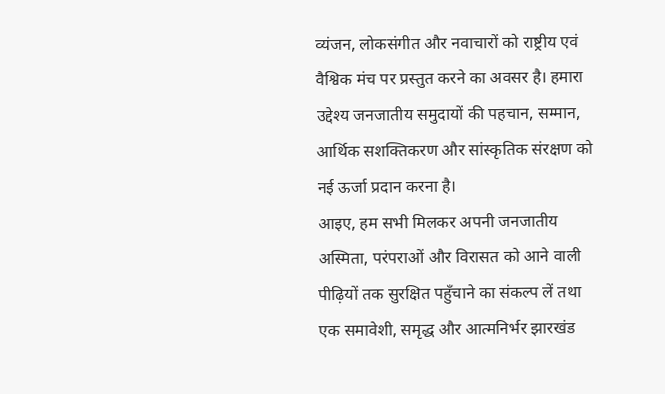व्यंजन, लोकसंगीत और नवाचारों को राष्ट्रीय एवं वैश्विक मंच पर प्रस्तुत करने का अवसर है। हमारा उद्देश्य जनजातीय समुदायों की पहचान, सम्मान, आर्थिक सशक्तिकरण और सांस्कृतिक संरक्षण को नई ऊर्जा प्रदान करना है।
आइए, हम सभी मिलकर अपनी जनजातीय अस्मिता, परंपराओं और विरासत को आने वाली पीढ़ियों तक सुरक्षित पहुँचाने का संकल्प लें तथा एक समावेशी, समृद्ध और आत्मनिर्भर झारखंड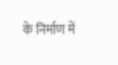के निर्माण में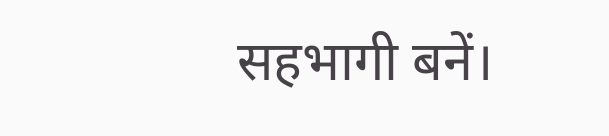सहभागी बनें।